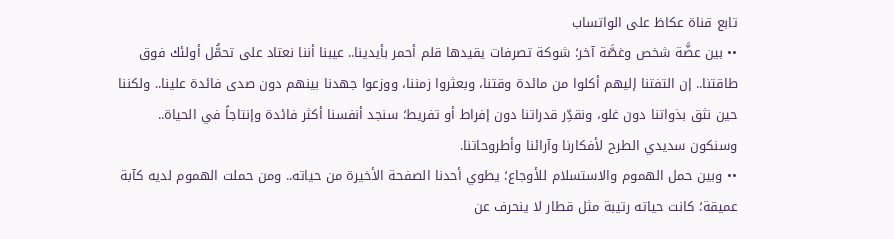تابع قناة عكاظ على الواتساب
•• بين عضَّة شخص وغصَّة آخر؛ شوكة تصرفات يقيدها قلم أحمر بأيدينا.. عيبنا أننا نعتاد على تحمُّل أولئك فوق طاقتنا.. إن التفتنا إليهم أكلوا من مائدة وقتنا، وبعثروا زمننا، ووزعوا جهدنا بينهم دون صدى فائدة علينا.. ولكننا حين نثق بذواتنا دون غلو، ونقدِّر قدراتنا دون إفراط أو تفريط؛ سنجد أنفسنا أكثر فائدة وإنتاجاً في الحياة.. وسنكون سديدي الطرح لأفكارنا وآرائنا وأطروحاتنا.
•• وبين حمل الهموم والاستسلام للأوجاع؛ يطوي أحدنا الصفحة الأخيرة من حياته.. ومن حملت الهموم لديه كآبة عميقة؛ كانت حياته رتيبة مثل قطار لا ينحرف عن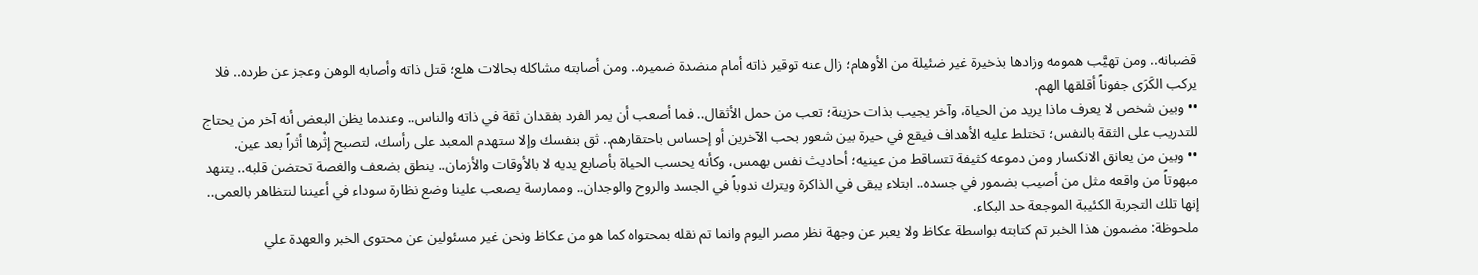قضبانه.. ومن تهيَّب همومه وزادها بذخيرة غير ضئيلة من الأوهام؛ زال عنه توقير ذاته أمام منضدة ضميره.. ومن أصابته مشاكله بحالات هلع؛ قتل ذاته وأصابه الوهن وعجز عن طرده.. فلا يركب الكَرَى جفوناً أقلقها الهم.
•• وبين شخص لا يعرف ماذا يريد من الحياة، وآخر يجيب بذات حزينة؛ تعب من حمل الأثقال.. فما أصعب أن يمر الفرد بفقدان ثقة في ذاته والناس.. وعندما يظن البعض أنه آخر من يحتاج للتدريب على الثقة بالنفس؛ تختلط عليه الأهداف فيقع في حيرة بين شعور بحب الآخرين أو إحساس باحتقارهم.. ثق بنفسك وإلا ستهدم المعبد على رأسك، لتصبح إثْرها أثراً بعد عين.
•• وبين من يعانق الانكسار ومن دموعه كثيفة تتساقط من عينيه؛ أحاديث نفس بهمس، وكأنه يحسب الحياة بأصابع يديه لا بالأوقات والأزمان.. ينطق بضعف والغصة تحتضن قلبه.. يتنهد مبهوتاً من واقعه مثل من أصيب بضمور في جسده.. ابتلاء يبقى في الذاكرة ويترك ندوباً في الجسد والروح والوجدان.. وممارسة يصعب علينا وضع نظارة سوداء في أعيننا لنتظاهر بالعمى.. إنها تلك التجربة الكئيبة الموجعة حد البكاء.
ملحوظة: مضمون هذا الخبر تم كتابته بواسطة عكاظ ولا يعبر عن وجهة نظر مصر اليوم وانما تم نقله بمحتواه كما هو من عكاظ ونحن غير مسئولين عن محتوى الخبر والعهدة علي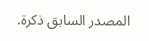المصدر السابق ذكرة.